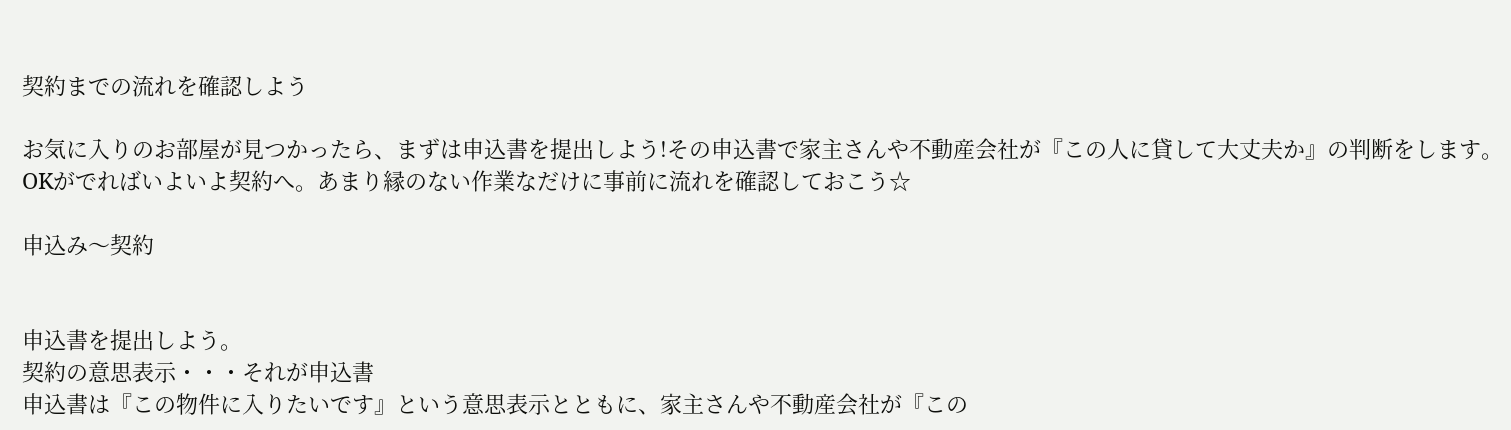契約までの流れを確認しよう

お気に入りのお部屋が見つかったら、まずは申込書を提出しよう!その申込書で家主さんや不動産会社が『この人に貸して大丈夫か』の判断をします。OKがでればいよいよ契約へ。あまり縁のない作業なだけに事前に流れを確認しておこう☆

申込み〜契約


申込書を提出しよう。
契約の意思表示・・・それが申込書
申込書は『この物件に入りたいです』という意思表示とともに、家主さんや不動産会社が『この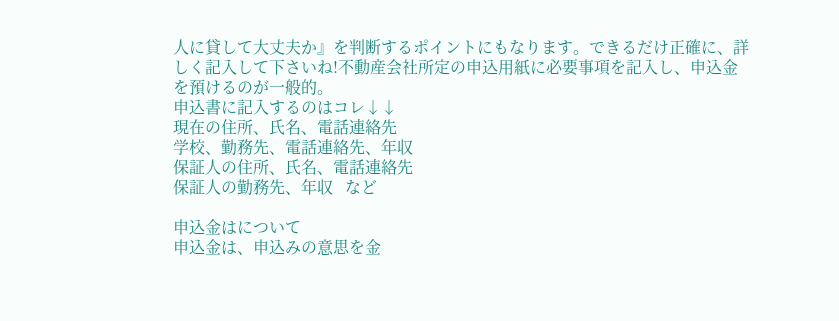人に貸して大丈夫か』を判断するポイントにもなります。できるだけ正確に、詳しく記入して下さいね!不動産会社所定の申込用紙に必要事項を記入し、申込金を預けるのが一般的。
申込書に記入するのはコレ↓↓
現在の住所、氏名、電話連絡先
学校、勤務先、電話連絡先、年収
保証人の住所、氏名、電話連絡先
保証人の勤務先、年収   など

申込金はについて
申込金は、申込みの意思を金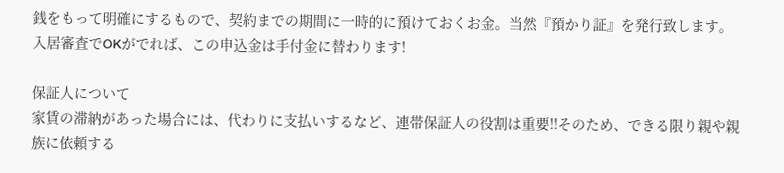銭をもって明確にするもので、契約までの期間に一時的に預けておくお金。当然『預かり証』を発行致します。入居審査でOKがでれば、この申込金は手付金に替わります!

保証人について
家賃の滞納があった場合には、代わりに支払いするなど、連帯保証人の役割は重要!!そのため、できる限り親や親族に依頼する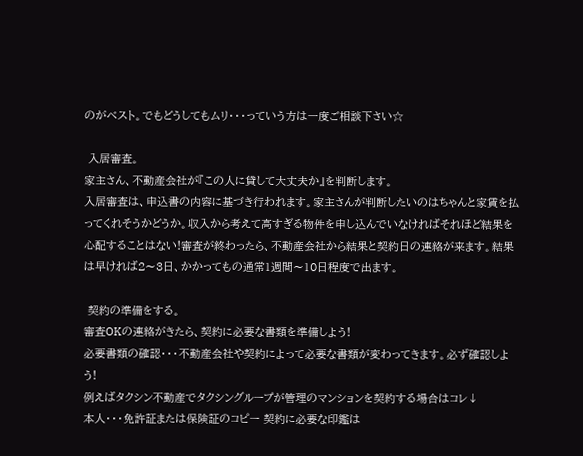のがベスト。でもどうしてもムリ・・・っていう方は一度ご相談下さい☆

 入居審査。
家主さん、不動産会社が『この人に貸して大丈夫か』を判断します。
入居審査は、申込書の内容に基づき行われます。家主さんが判断したいのはちゃんと家賃を払ってくれそうかどうか。収入から考えて高すぎる物件を申し込んでいなければそれほど結果を心配することはない!審査が終わったら、不動産会社から結果と契約日の連絡が来ます。結果は早ければ2〜3日、かかってもの通常1週間〜10日程度で出ます。

 契約の準備をする。
審査OKの連絡がきたら、契約に必要な書類を準備しよう!
必要書類の確認・・・不動産会社や契約によって必要な書類が変わってきます。必ず確認しよう!
例えばタクシン不動産でタクシングループが管理のマンションを契約する場合はコレ↓
本人・・・免許証または保険証のコピー 契約に必要な印鑑は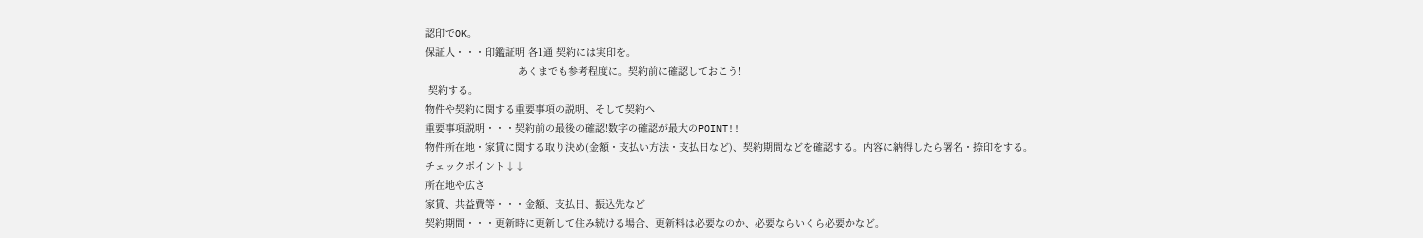認印でOK。
保証人・・・印鑑証明 各1通 契約には実印を。
                               あくまでも参考程度に。契約前に確認しておこう!
 契約する。
物件や契約に関する重要事項の説明、そして契約へ
重要事項説明・・・契約前の最後の確認!数字の確認が最大のPOINT!!
物件所在地・家賃に関する取り決め(金額・支払い方法・支払日など)、契約期間などを確認する。内容に納得したら署名・捺印をする。
チェックポイント↓↓
所在地や広さ
家賃、共益費等・・・金額、支払日、振込先など
契約期間・・・更新時に更新して住み続ける場合、更新料は必要なのか、必要ならいくら必要かなど。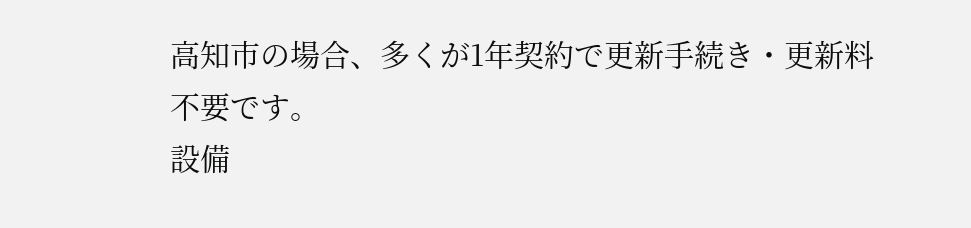高知市の場合、多くが1年契約で更新手続き・更新料不要です。
設備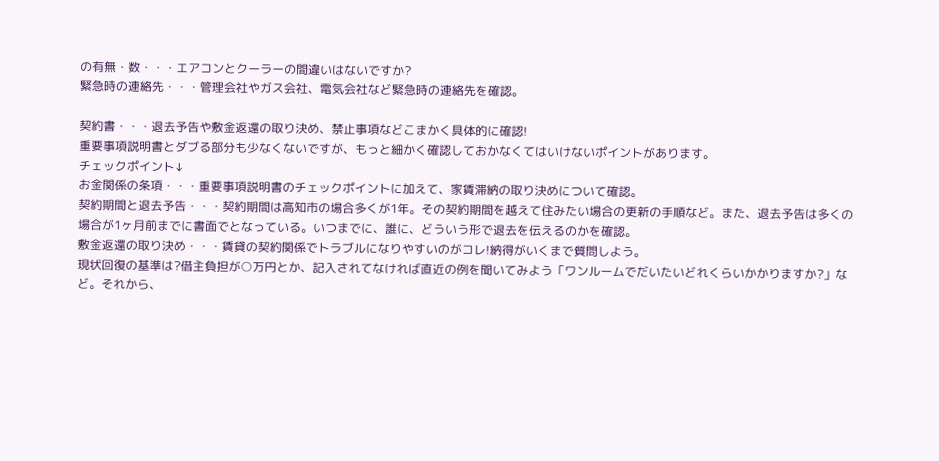の有無・数・・・エアコンとクーラーの間違いはないですか?
緊急時の連絡先・・・管理会社やガス会社、電気会社など緊急時の連絡先を確認。

契約書・・・退去予告や敷金返還の取り決め、禁止事項などこまかく具体的に確認!
重要事項説明書とダブる部分も少なくないですが、もっと細かく確認しておかなくてはいけないポイントがあります。
チェックポイント↓
お金関係の条項・・・重要事項説明書のチェックポイントに加えて、家賃滞納の取り決めについて確認。
契約期間と退去予告・・・契約期間は高知市の場合多くが1年。その契約期間を越えて住みたい場合の更新の手順など。また、退去予告は多くの場合が1ヶ月前までに書面でとなっている。いつまでに、誰に、どういう形で退去を伝えるのかを確認。
敷金返還の取り決め・・・賃貸の契約関係でトラブルになりやすいのがコレ!納得がいくまで質問しよう。
現状回復の基準は?借主負担が○万円とか、記入されてなければ直近の例を聞いてみよう「ワンルームでだいたいどれくらいかかりますか?」など。それから、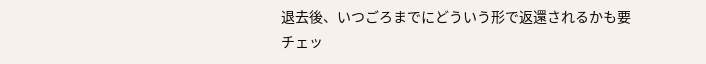退去後、いつごろまでにどういう形で返還されるかも要チェッ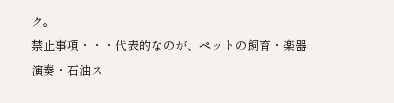ク。
禁止事項・・・代表的なのが、ペットの飼育・楽器演奏・石油ス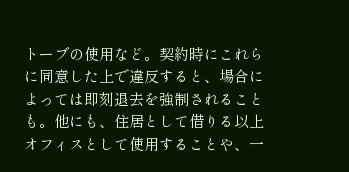トーブの使用など。契約時にこれらに同意した上で違反すると、場合によっては即刻退去を強制されることも。他にも、住居として借りる以上オフィスとして使用することや、一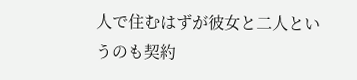人で住むはずが彼女と二人というのも契約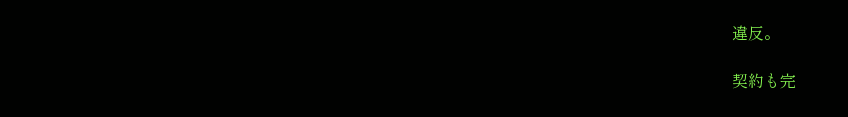違反。

契約も完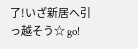了!いざ新居へ引っ越そう☆ go!